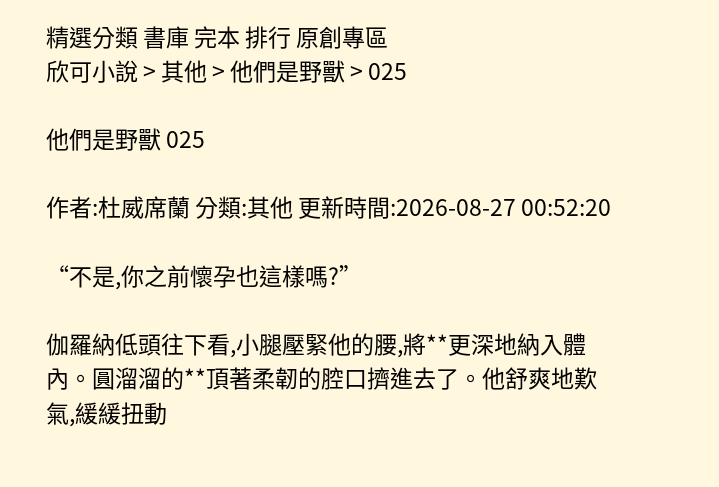精選分類 書庫 完本 排行 原創專區
欣可小說 > 其他 > 他們是野獸 > 025

他們是野獸 025

作者:杜威席蘭 分類:其他 更新時間:2026-08-27 00:52:20

“不是,你之前懷孕也這樣嗎?”

伽羅納低頭往下看,小腿壓緊他的腰,將**更深地納入體內。圓溜溜的**頂著柔韌的腔口擠進去了。他舒爽地歎氣,緩緩扭動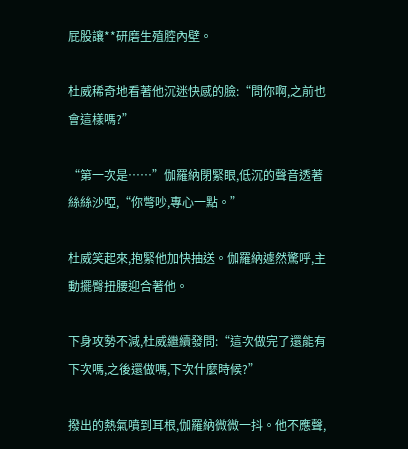屁股讓**研磨生殖腔內壁。

杜威稀奇地看著他沉迷快感的臉:“問你啊,之前也會這樣嗎?”

“第一次是……”伽羅納閉緊眼,低沉的聲音透著絲絲沙啞,“你彆吵,專心一點。”

杜威笑起來,抱緊他加快抽送。伽羅納遽然驚呼,主動擺臀扭腰迎合著他。

下身攻勢不減,杜威繼續發問:“這次做完了還能有下次嗎,之後還做嗎,下次什麼時候?”

撥出的熱氣噴到耳根,伽羅納微微一抖。他不應聲,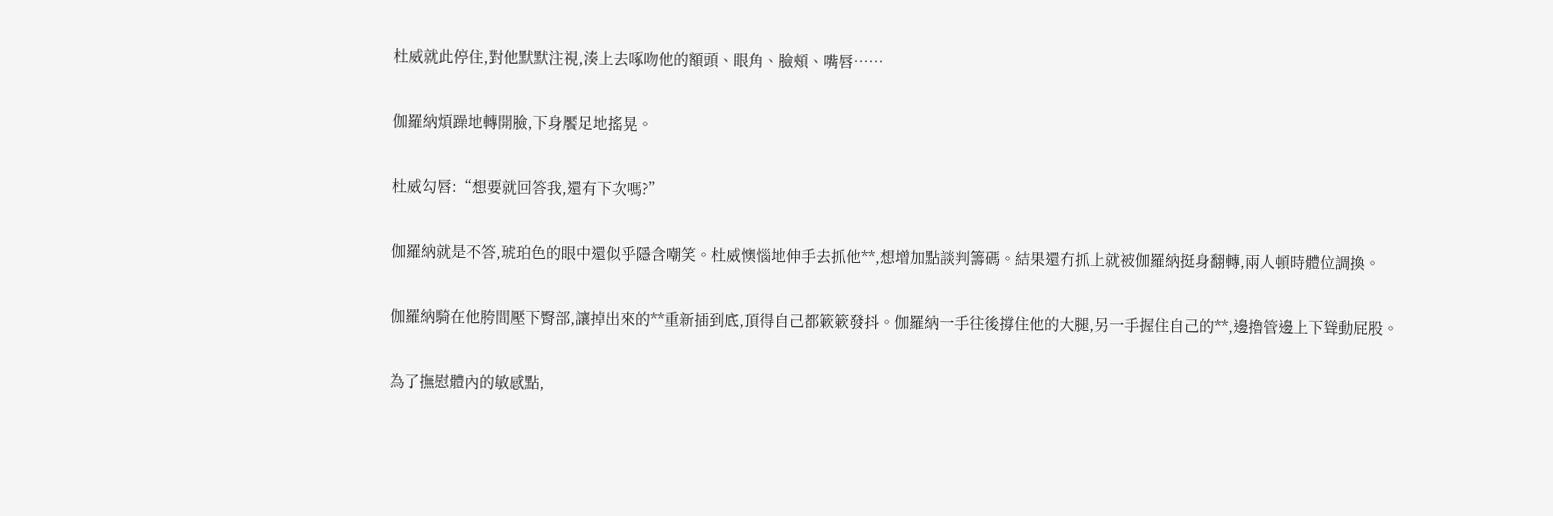杜威就此停住,對他默默注視,湊上去啄吻他的額頭、眼角、臉頰、嘴唇……

伽羅納煩躁地轉開臉,下身饜足地搖晃。

杜威勾唇:“想要就回答我,還有下次嗎?”

伽羅納就是不答,琥珀色的眼中還似乎隱含嘲笑。杜威懊惱地伸手去抓他**,想增加點談判籌碼。結果還冇抓上就被伽羅納挺身翻轉,兩人頓時體位調換。

伽羅納騎在他胯間壓下臀部,讓掉出來的**重新插到底,頂得自己都簌簌發抖。伽羅納一手往後撐住他的大腿,另一手握住自己的**,邊擼管邊上下聳動屁股。

為了撫慰體內的敏感點,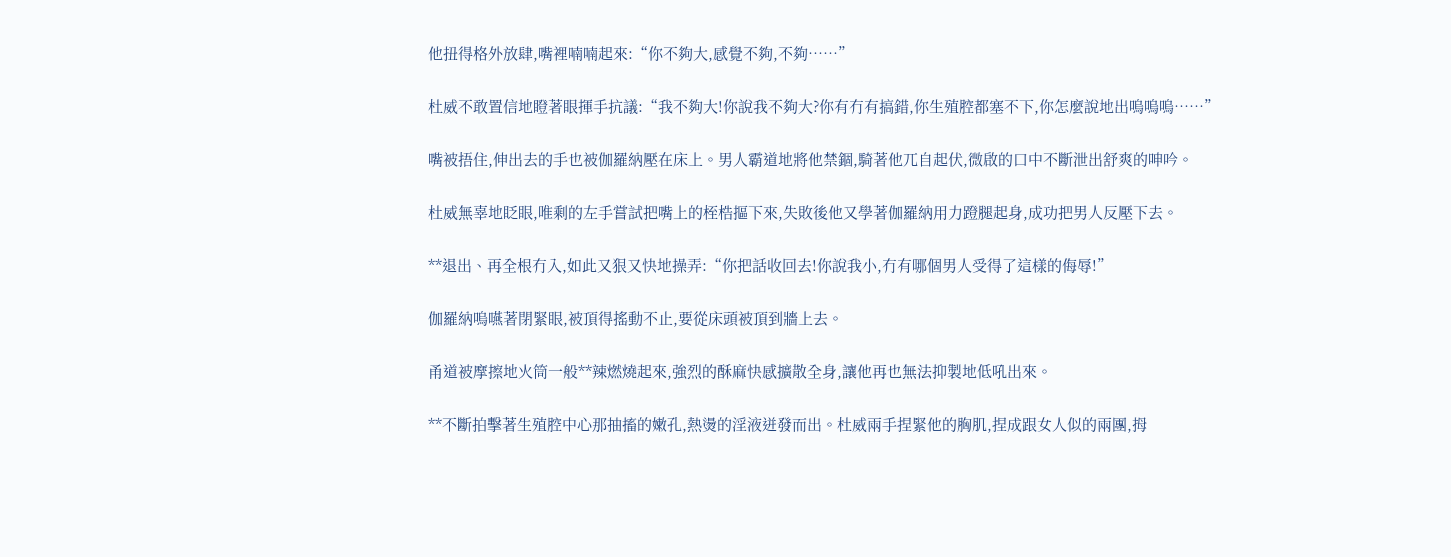他扭得格外放肆,嘴裡喃喃起來:“你不夠大,感覺不夠,不夠……”

杜威不敢置信地瞪著眼揮手抗議:“我不夠大!你說我不夠大?你有冇有搞錯,你生殖腔都塞不下,你怎麼說地出嗚嗚嗚……”

嘴被捂住,伸出去的手也被伽羅納壓在床上。男人霸道地將他禁錮,騎著他兀自起伏,微啟的口中不斷泄出舒爽的呻吟。

杜威無辜地眨眼,唯剩的左手嘗試把嘴上的桎梏摳下來,失敗後他又學著伽羅納用力蹬腿起身,成功把男人反壓下去。

**退出、再全根冇入,如此又狠又快地操弄:“你把話收回去!你說我小,冇有哪個男人受得了這樣的侮辱!”

伽羅納嗚嚥著閉緊眼,被頂得搖動不止,要從床頭被頂到牆上去。

甬道被摩擦地火筒一般**辣燃燒起來,強烈的酥麻快感擴散全身,讓他再也無法抑製地低吼出來。

**不斷拍擊著生殖腔中心那抽搐的嫩孔,熱燙的淫液迸發而出。杜威兩手捏緊他的胸肌,捏成跟女人似的兩團,拇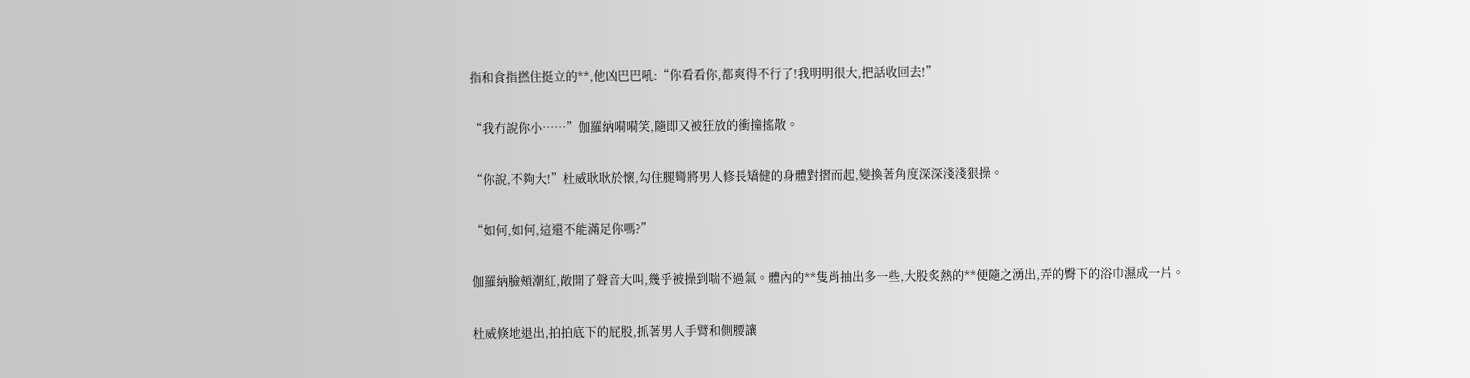指和食指撚住挺立的**,他凶巴巴吼:“你看看你,都爽得不行了!我明明很大,把話收回去!”

“我冇說你小……”伽羅納嗬嗬笑,隨即又被狂放的衝撞搖散。

“你說,不夠大!”杜威耿耿於懷,勾住腿彎將男人修長矯健的身體對摺而起,變換著角度深深淺淺狠操。

“如何,如何,這還不能滿足你嗎?”

伽羅納臉頰潮紅,敞開了聲音大叫,幾乎被操到喘不過氣。體內的**隻肖抽出多一些,大股炙熱的**便隨之湧出,弄的臀下的浴巾濕成一片。

杜威倏地退出,拍拍底下的屁股,抓著男人手臂和側腰讓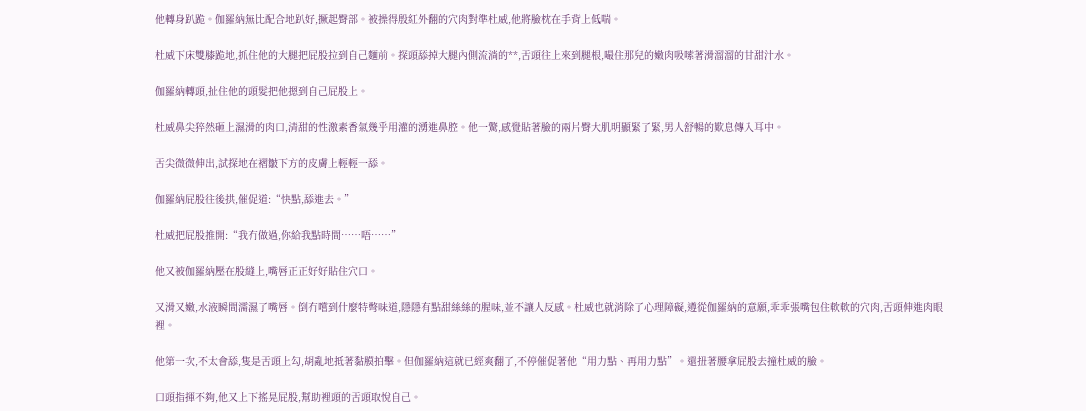他轉身趴跪。伽羅納無比配合地趴好,撅起臀部。被操得殷紅外翻的穴肉對準杜威,他將臉枕在手背上低喘。

杜威下床雙膝跪地,抓住他的大腿把屁股拉到自己麵前。探頭舔掉大腿內側流淌的**,舌頭往上來到腿根,嘬住那兒的嫩肉吸嗦著滑溜溜的甘甜汁水。

伽羅納轉頭,扯住他的頭髮把他摁到自己屁股上。

杜威鼻尖猝然砸上濕滑的肉口,清甜的性激素香氣幾乎用灌的湧進鼻腔。他一驚,感覺貼著臉的兩片臀大肌明顯緊了緊,男人舒暢的歎息傳入耳中。

舌尖微微伸出,試探地在褶皺下方的皮膚上輕輕一舔。

伽羅納屁股往後拱,催促道:“快點,舔進去。”

杜威把屁股推開:“我冇做過,你給我點時間……唔……”

他又被伽羅納壓在股縫上,嘴唇正正好好貼住穴口。

又滑又嫩,水液瞬間濡濕了嘴唇。倒冇嚐到什麼特彆味道,隱隱有點甜絲絲的腥味,並不讓人反感。杜威也就消除了心理障礙,遵從伽羅納的意願,乖乖張嘴包住軟軟的穴肉,舌頭伸進肉眼裡。

他第一次,不太會舔,隻是舌頭上勾,胡亂地抵著黏膜拍擊。但伽羅納這就已經爽翻了,不停催促著他“用力點、再用力點”。還扭著腰拿屁股去撞杜威的臉。

口頭指揮不夠,他又上下搖晃屁股,幫助裡頭的舌頭取悅自己。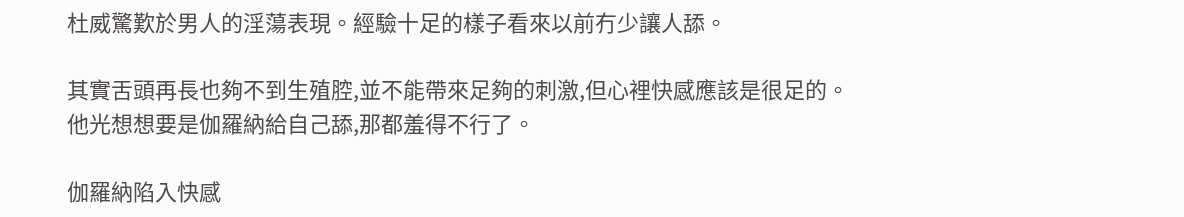杜威驚歎於男人的淫蕩表現。經驗十足的樣子看來以前冇少讓人舔。

其實舌頭再長也夠不到生殖腔,並不能帶來足夠的刺激,但心裡快感應該是很足的。他光想想要是伽羅納給自己舔,那都羞得不行了。

伽羅納陷入快感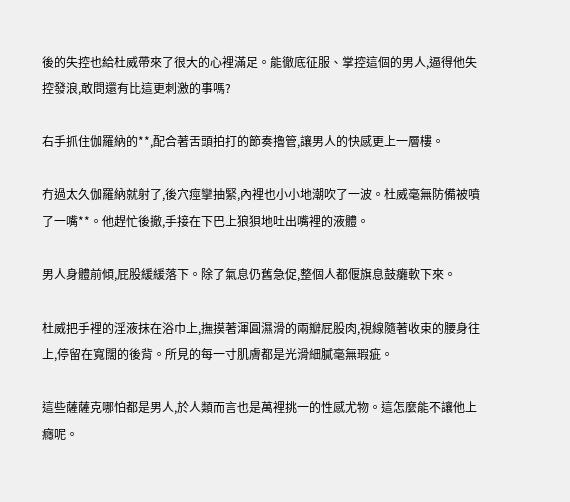後的失控也給杜威帶來了很大的心裡滿足。能徹底征服、掌控這個的男人,逼得他失控發浪,敢問還有比這更刺激的事嗎?

右手抓住伽羅納的**,配合著舌頭拍打的節奏擼管,讓男人的快感更上一層樓。

冇過太久伽羅納就射了,後穴痙攣抽緊,內裡也小小地潮吹了一波。杜威毫無防備被噴了一嘴**。他趕忙後撤,手接在下巴上狼狽地吐出嘴裡的液體。

男人身體前傾,屁股緩緩落下。除了氣息仍舊急促,整個人都偃旗息鼓癱軟下來。

杜威把手裡的淫液抹在浴巾上,撫摸著渾圓濕滑的兩瓣屁股肉,視線隨著收束的腰身往上,停留在寬闊的後背。所見的每一寸肌膚都是光滑細膩毫無瑕疵。

這些薩薩克哪怕都是男人,於人類而言也是萬裡挑一的性感尤物。這怎麼能不讓他上癮呢。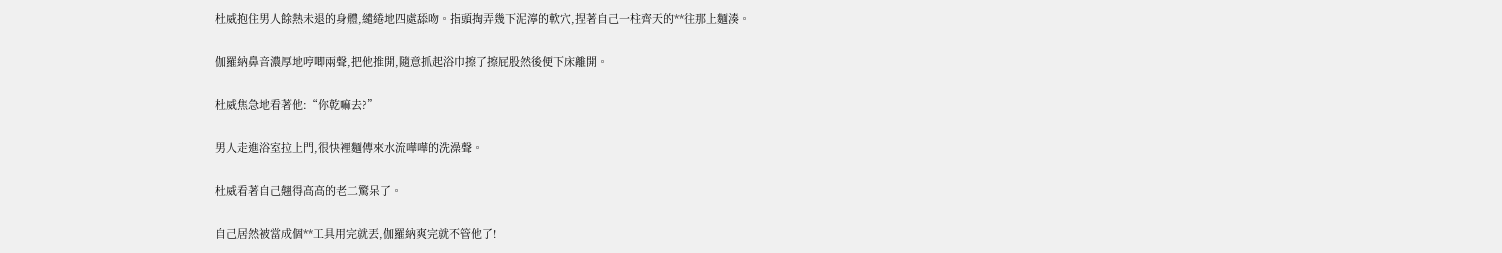杜威抱住男人餘熱未退的身體,繾綣地四處舔吻。指頭掏弄幾下泥濘的軟穴,捏著自己一柱齊天的**往那上麵湊。

伽羅納鼻音濃厚地哼唧兩聲,把他推開,隨意抓起浴巾擦了擦屁股然後便下床離開。

杜威焦急地看著他:“你乾嘛去?”

男人走進浴室拉上門,很快裡麵傳來水流嘩嘩的洗澡聲。

杜威看著自己翹得高高的老二驚呆了。

自己居然被當成個**工具用完就丟,伽羅納爽完就不管他了!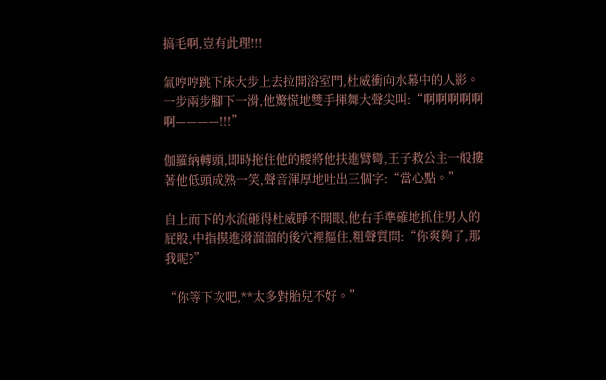搞毛啊,豈有此理!!!

氣哼哼跳下床大步上去拉開浴室門,杜威衝向水幕中的人影。一步兩步腳下一滑,他驚慌地雙手揮舞大聲尖叫:“啊啊啊啊啊啊————!!!”

伽羅納轉頭,即時拖住他的腰將他扶進臂彎,王子救公主一般摟著他低頭成熟一笑,聲音渾厚地吐出三個字:“當心點。”

自上而下的水流砸得杜威睜不開眼,他右手準確地抓住男人的屁股,中指摸進滑溜溜的後穴裡摳住,粗聲質問:“你爽夠了,那我呢?”

“你等下次吧,**太多對胎兒不好。”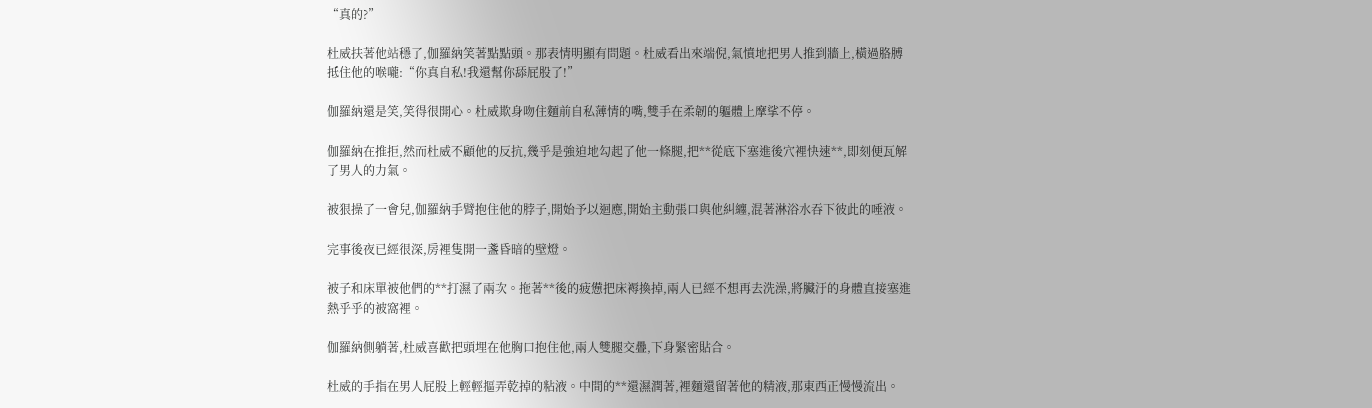“真的?”

杜威扶著他站穩了,伽羅納笑著點點頭。那表情明顯有問題。杜威看出來端倪,氣憤地把男人推到牆上,橫過胳膊抵住他的喉嚨:“你真自私!我還幫你舔屁股了!”

伽羅納還是笑,笑得很開心。杜威欺身吻住麵前自私薄情的嘴,雙手在柔韌的軀體上摩挲不停。

伽羅納在推拒,然而杜威不顧他的反抗,幾乎是強迫地勾起了他一條腿,把**從底下塞進後穴裡快速**,即刻便瓦解了男人的力氣。

被狠操了一會兒,伽羅納手臂抱住他的脖子,開始予以迴應,開始主動張口與他糾纏,混著淋浴水吞下彼此的唾液。

完事後夜已經很深,房裡隻開一盞昏暗的壁燈。

被子和床單被他們的**打濕了兩次。拖著**後的疲憊把床褥換掉,兩人已經不想再去洗澡,將臟汙的身體直接塞進熱乎乎的被窩裡。

伽羅納側躺著,杜威喜歡把頭埋在他胸口抱住他,兩人雙腿交疊,下身緊密貼合。

杜威的手指在男人屁股上輕輕摳弄乾掉的粘液。中間的**還濕潤著,裡麵還留著他的精液,那東西正慢慢流出。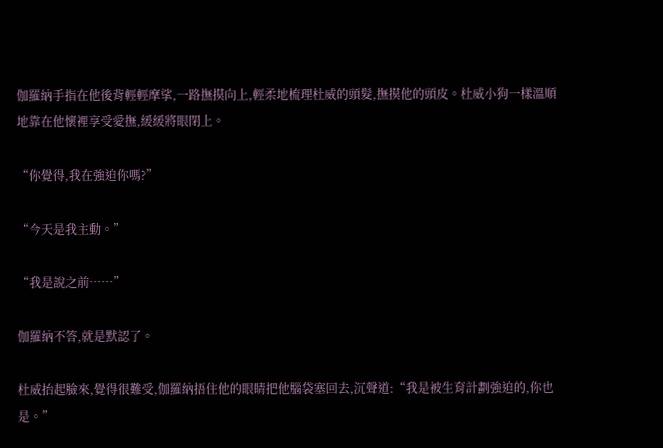伽羅納手指在他後背輕輕摩挲,一路撫摸向上,輕柔地梳理杜威的頭髮,撫摸他的頭皮。杜威小狗一樣溫順地靠在他懷裡享受愛撫,緩緩將眼閉上。

“你覺得,我在強迫你嗎?”

“今天是我主動。”

“我是說之前……”

伽羅納不答,就是默認了。

杜威抬起臉來,覺得很難受,伽羅納捂住他的眼睛把他腦袋塞回去,沉聲道:“我是被生育計劃強迫的,你也是。”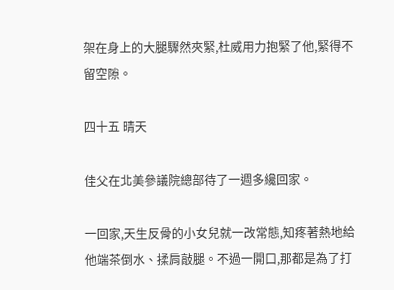架在身上的大腿驟然夾緊,杜威用力抱緊了他,緊得不留空隙。

四十五 晴天

佳父在北美參議院總部待了一週多纔回家。

一回家,天生反骨的小女兒就一改常態,知疼著熱地給他端茶倒水、揉肩敲腿。不過一開口,那都是為了打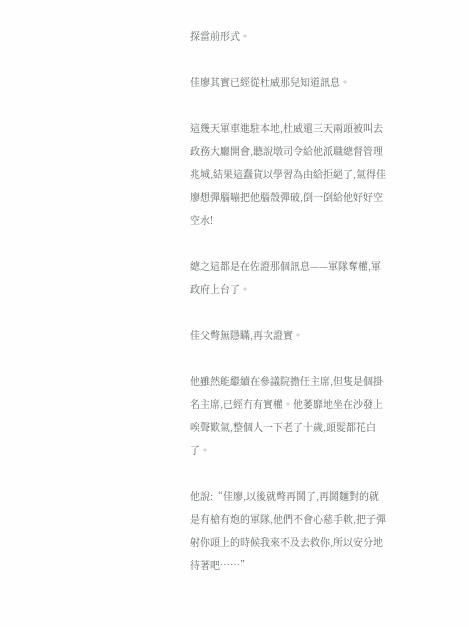探當前形式。

佳廖其實已經從杜威那兒知道訊息。

這幾天軍車進駐本地,杜威還三天兩頭被叫去政務大廳開會,聽說墩司令給他派職總督管理兆城,結果這蠢貨以學習為由給拒絕了,氣得佳廖想彈腦嘣把他腦殼彈破,倒一倒給他好好空空水!

總之這都是在佐證那個訊息——軍隊奪權,軍政府上台了。

佳父彆無隱瞞,再次證實。

他雖然能繼續在參議院擔任主席,但隻是個掛名主席,已經冇有實權。他萎靡地坐在沙發上唉聲歎氣,整個人一下老了十歲,頭髮都花白了。

他說:“佳廖,以後就彆再鬨了,再鬨麵對的就是有槍有炮的軍隊,他們不會心慈手軟,把子彈射你頭上的時候我來不及去救你,所以安分地待著吧……”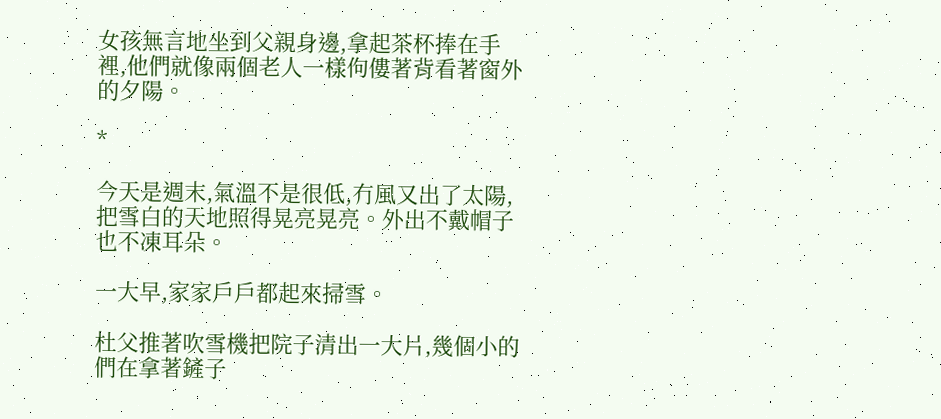女孩無言地坐到父親身邊,拿起茶杯捧在手裡,他們就像兩個老人一樣佝僂著背看著窗外的夕陽。

*

今天是週末,氣溫不是很低,冇風又出了太陽,把雪白的天地照得晃亮晃亮。外出不戴帽子也不凍耳朵。

一大早,家家戶戶都起來掃雪。

杜父推著吹雪機把院子清出一大片,幾個小的們在拿著鏟子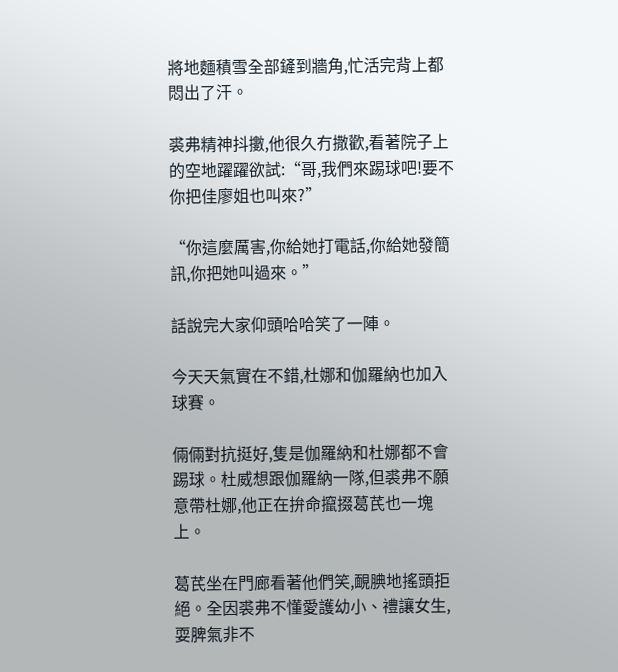將地麵積雪全部鏟到牆角,忙活完背上都悶出了汗。

裘弗精神抖擻,他很久冇撒歡,看著院子上的空地躍躍欲試:“哥,我們來踢球吧!要不你把佳廖姐也叫來?”

“你這麼厲害,你給她打電話,你給她發簡訊,你把她叫過來。”

話說完大家仰頭哈哈笑了一陣。

今天天氣實在不錯,杜娜和伽羅納也加入球賽。

倆倆對抗挺好,隻是伽羅納和杜娜都不會踢球。杜威想跟伽羅納一隊,但裘弗不願意帶杜娜,他正在拚命攛掇葛芪也一塊上。

葛芪坐在門廊看著他們笑,靦腆地搖頭拒絕。全因裘弗不懂愛護幼小、禮讓女生,耍脾氣非不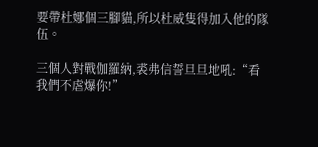要帶杜娜個三腳貓,所以杜威隻得加入他的隊伍。

三個人對戰伽羅納,裘弗信誓旦旦地吼:“看我們不虐爆你!”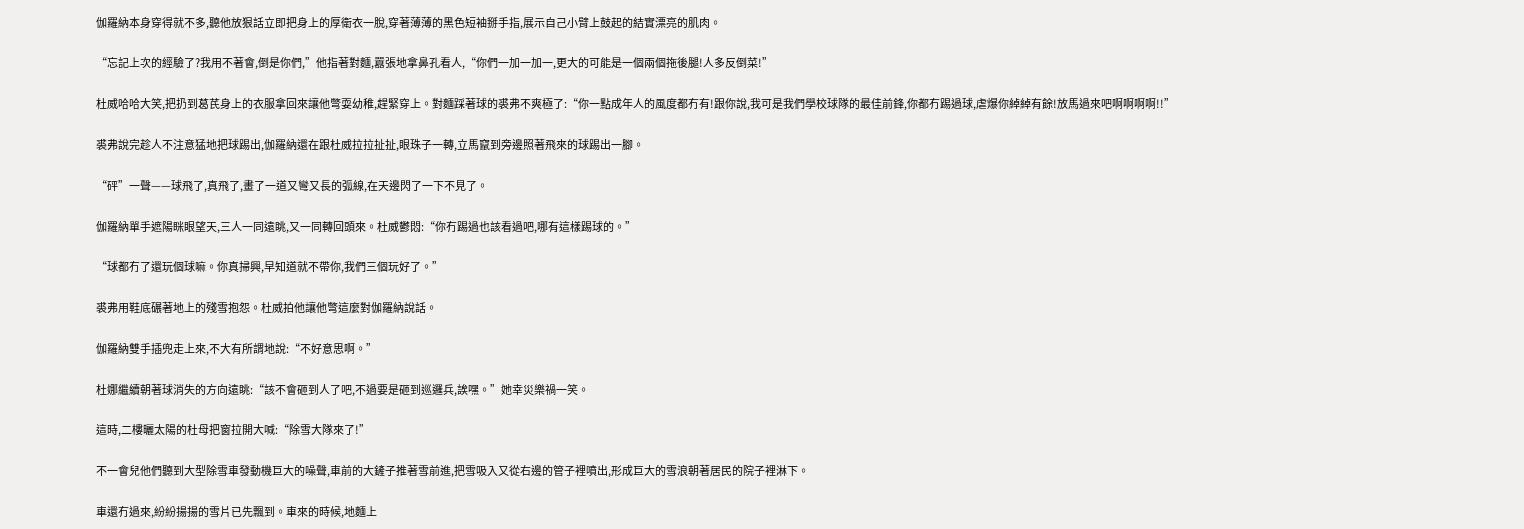伽羅納本身穿得就不多,聽他放狠話立即把身上的厚衛衣一脫,穿著薄薄的黑色短袖掰手指,展示自己小臂上鼓起的結實漂亮的肌肉。

“忘記上次的經驗了?我用不著會,倒是你們,”他指著對麵,囂張地拿鼻孔看人,“你們一加一加一,更大的可能是一個兩個拖後腿!人多反倒菜!”

杜威哈哈大笑,把扔到葛芪身上的衣服拿回來讓他彆耍幼稚,趕緊穿上。對麵踩著球的裘弗不爽極了:“你一點成年人的風度都冇有!跟你說,我可是我們學校球隊的最佳前鋒,你都冇踢過球,虐爆你綽綽有餘!放馬過來吧啊啊啊啊!!”

裘弗說完趁人不注意猛地把球踢出,伽羅納還在跟杜威拉拉扯扯,眼珠子一轉,立馬竄到旁邊照著飛來的球踢出一腳。

“砰”一聲——球飛了,真飛了,畫了一道又彎又長的弧線,在天邊閃了一下不見了。

伽羅納單手遮陽眯眼望天,三人一同遠眺,又一同轉回頭來。杜威鬱悶:“你冇踢過也該看過吧,哪有這樣踢球的。”

“球都冇了還玩個球嘛。你真掃興,早知道就不帶你,我們三個玩好了。”

裘弗用鞋底碾著地上的殘雪抱怨。杜威拍他讓他彆這麼對伽羅納說話。

伽羅納雙手插兜走上來,不大有所謂地說:“不好意思啊。”

杜娜繼續朝著球消失的方向遠眺:“該不會砸到人了吧,不過要是砸到巡邏兵,誒嘿。”她幸災樂禍一笑。

這時,二樓曬太陽的杜母把窗拉開大喊:“除雪大隊來了!”

不一會兒他們聽到大型除雪車發動機巨大的噪聲,車前的大鏟子推著雪前進,把雪吸入又從右邊的管子裡噴出,形成巨大的雪浪朝著居民的院子裡淋下。

車還冇過來,紛紛揚揚的雪片已先飄到。車來的時候,地麵上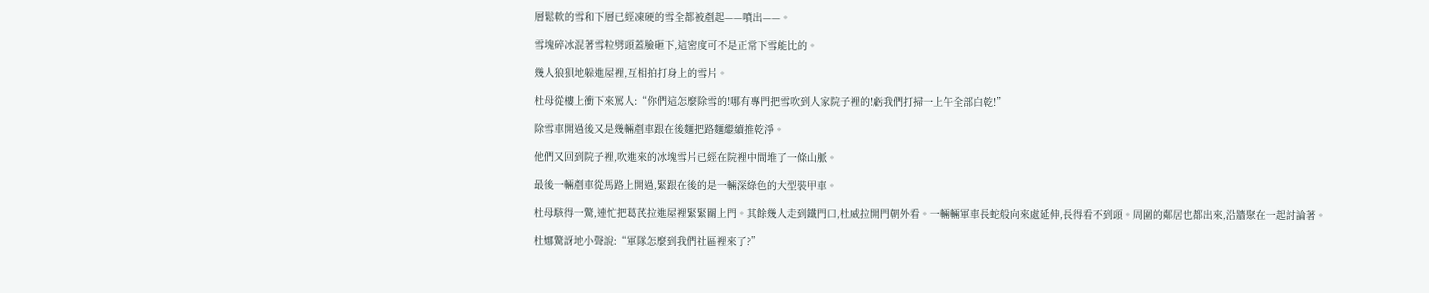層鬆軟的雪和下層已經凍硬的雪全都被剷起——噴出——。

雪塊碎冰混著雪粒劈頭蓋臉砸下,這密度可不是正常下雪能比的。

幾人狼狽地躲進屋裡,互相拍打身上的雪片。

杜母從樓上衝下來罵人:“你們這怎麼除雪的!哪有專門把雪吹到人家院子裡的!虧我們打掃一上午全部白乾!”

除雪車開過後又是幾輛剷車跟在後麵把路麵繼續推乾淨。

他們又回到院子裡,吹進來的冰塊雪片已經在院裡中間堆了一條山脈。

最後一輛剷車從馬路上開過,緊跟在後的是一輛深綠色的大型裝甲車。

杜母駭得一驚,連忙把葛芪拉進屋裡緊緊關上門。其餘幾人走到鐵門口,杜威拉開門朝外看。一輛輛軍車長蛇般向來處延伸,長得看不到頭。周圍的鄰居也都出來,沿牆聚在一起討論著。

杜娜驚訝地小聲說:“軍隊怎麼到我們社區裡來了?”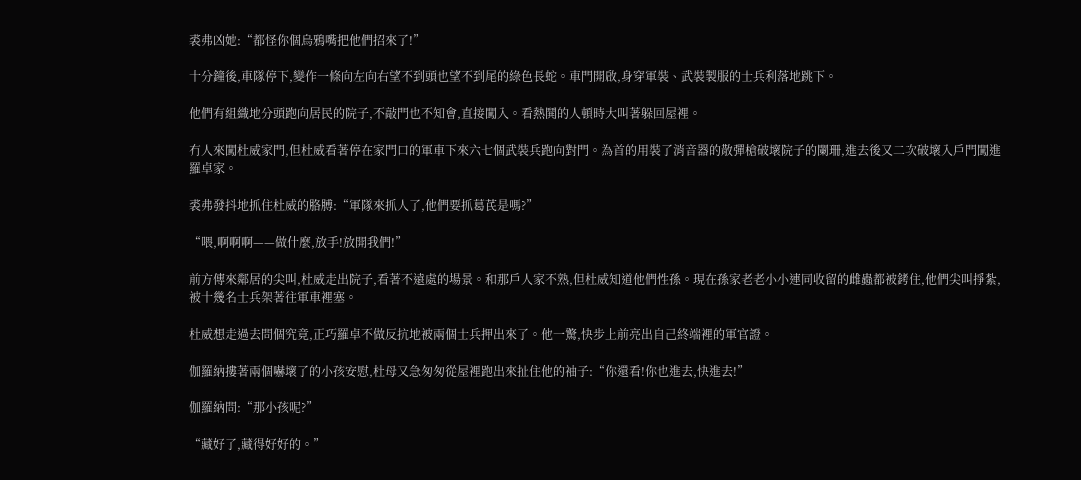裘弗凶她:“都怪你個烏鴉嘴把他們招來了!”

十分鐘後,車隊停下,變作一條向左向右望不到頭也望不到尾的綠色長蛇。車門開啟,身穿軍裝、武裝製服的士兵利落地跳下。

他們有組織地分頭跑向居民的院子,不敲門也不知會,直接闖入。看熱鬨的人頓時大叫著躲回屋裡。

冇人來闖杜威家門,但杜威看著停在家門口的軍車下來六七個武裝兵跑向對門。為首的用裝了消音器的散彈槍破壞院子的闌珊,進去後又二次破壞入戶門闖進羅卓家。

裘弗發抖地抓住杜威的胳膊:“軍隊來抓人了,他們要抓葛芪是嗎?”

“喂,啊啊啊——做什麼,放手!放開我們!”

前方傳來鄰居的尖叫,杜威走出院子,看著不遠處的場景。和那戶人家不熟,但杜威知道他們性孫。現在孫家老老小小連同收留的雌蟲都被銬住,他們尖叫掙紮,被十幾名士兵架著往軍車裡塞。

杜威想走過去問個究竟,正巧羅卓不做反抗地被兩個士兵押出來了。他一驚,快步上前亮出自己終端裡的軍官證。

伽羅納摟著兩個嚇壞了的小孩安慰,杜母又急匆匆從屋裡跑出來扯住他的袖子:“你還看!你也進去,快進去!”

伽羅納問:“那小孩呢?”

“藏好了,藏得好好的。”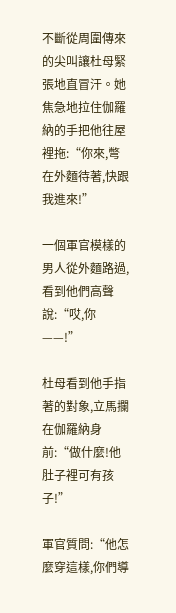不斷從周圍傳來的尖叫讓杜母緊張地直冒汗。她焦急地拉住伽羅納的手把他往屋裡拖:“你來,彆在外麵待著,快跟我進來!”

一個軍官模樣的男人從外麵路過,看到他們高聲說:“哎,你——!”

杜母看到他手指著的對象,立馬攔在伽羅納身前:“做什麼!他肚子裡可有孩子!”

軍官質問:“他怎麼穿這樣,你們導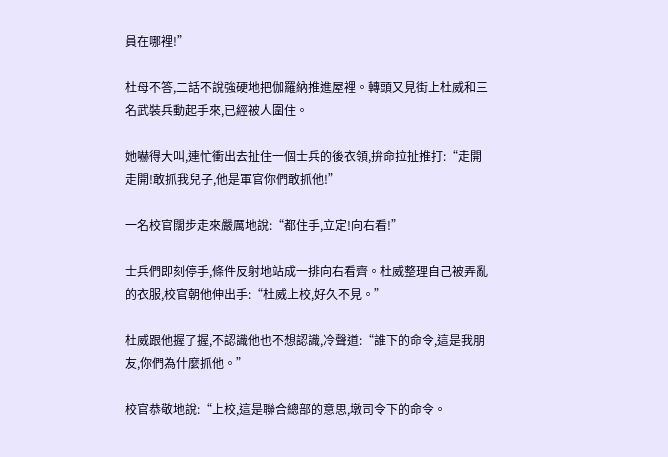員在哪裡!”

杜母不答,二話不說強硬地把伽羅納推進屋裡。轉頭又見街上杜威和三名武裝兵動起手來,已經被人圍住。

她嚇得大叫,連忙衝出去扯住一個士兵的後衣領,拚命拉扯推打:“走開走開!敢抓我兒子,他是軍官你們敢抓他!”

一名校官闊步走來嚴厲地說:“都住手,立定!向右看!”

士兵們即刻停手,條件反射地站成一排向右看齊。杜威整理自己被弄亂的衣服,校官朝他伸出手:“杜威上校,好久不見。”

杜威跟他握了握,不認識他也不想認識,冷聲道:“誰下的命令,這是我朋友,你們為什麼抓他。”

校官恭敬地說:“上校,這是聯合總部的意思,墩司令下的命令。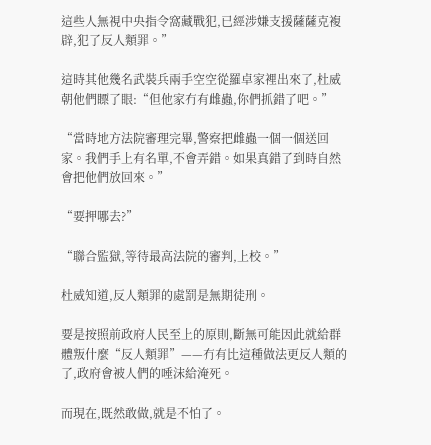這些人無視中央指令窩藏戰犯,已經涉嫌支援薩薩克複辟,犯了反人類罪。”

這時其他幾名武裝兵兩手空空從羅卓家裡出來了,杜威朝他們瞟了眼:“但他家冇有雌蟲,你們抓錯了吧。”

“當時地方法院審理完畢,警察把雌蟲一個一個送回家。我們手上有名單,不會弄錯。如果真錯了到時自然會把他們放回來。”

“要押哪去?”

“聯合監獄,等待最高法院的審判,上校。”

杜威知道,反人類罪的處罰是無期徒刑。

要是按照前政府人民至上的原則,斷無可能因此就給群體叛什麼“反人類罪”——冇有比這種做法更反人類的了,政府會被人們的唾沫給淹死。

而現在,既然敢做,就是不怕了。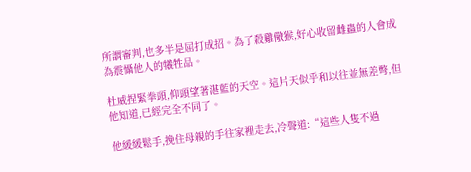所謂審判,也多半是屈打成招。為了殺雞儆猴,好心收留雌蟲的人會成為震懾他人的犧牲品。

杜威捏緊拳頭,仰頭望著湛藍的天空。這片天似乎和以往並無差彆,但他知道,已經完全不同了。

他緩緩鬆手,挽住母親的手往家裡走去,冷聲道:“這些人隻不過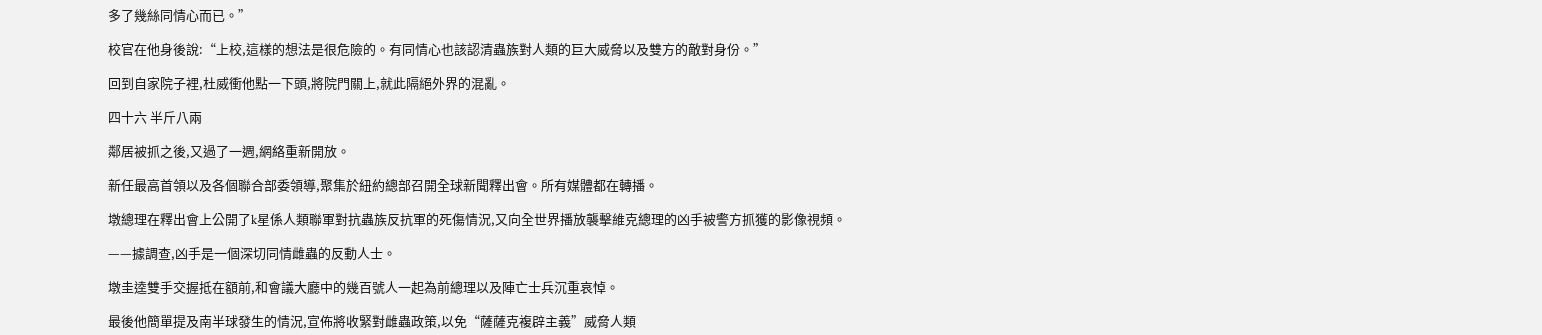多了幾絲同情心而已。”

校官在他身後說:“上校,這樣的想法是很危險的。有同情心也該認清蟲族對人類的巨大威脅以及雙方的敵對身份。”

回到自家院子裡,杜威衝他點一下頭,將院門關上,就此隔絕外界的混亂。

四十六 半斤八兩

鄰居被抓之後,又過了一週,網絡重新開放。

新任最高首領以及各個聯合部委領導,聚集於紐約總部召開全球新聞釋出會。所有媒體都在轉播。

墩總理在釋出會上公開了k星係人類聯軍對抗蟲族反抗軍的死傷情況,又向全世界播放襲擊維克總理的凶手被警方抓獲的影像視頻。

——據調查,凶手是一個深切同情雌蟲的反動人士。

墩圭逵雙手交握抵在額前,和會議大廳中的幾百號人一起為前總理以及陣亡士兵沉重哀悼。

最後他簡單提及南半球發生的情況,宣佈將收緊對雌蟲政策,以免“薩薩克複辟主義”威脅人類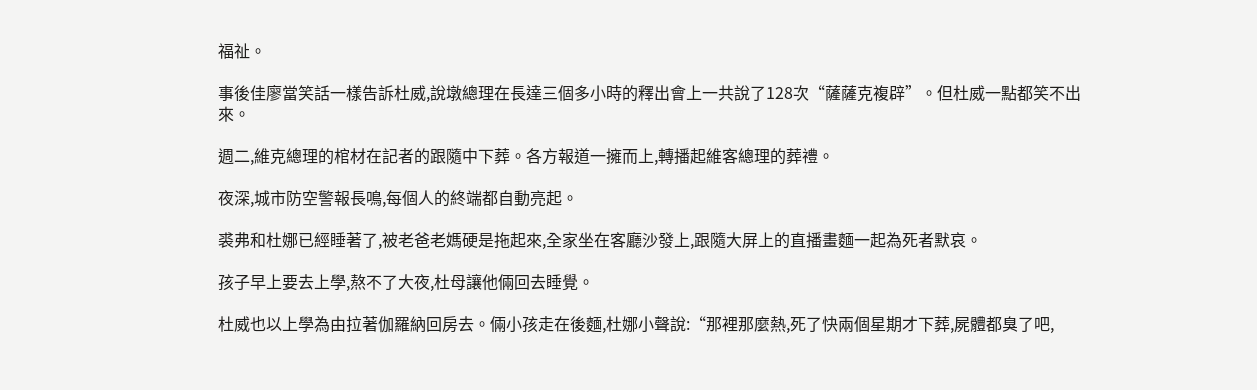福祉。

事後佳廖當笑話一樣告訴杜威,說墩總理在長達三個多小時的釋出會上一共說了128次“薩薩克複辟”。但杜威一點都笑不出來。

週二,維克總理的棺材在記者的跟隨中下葬。各方報道一擁而上,轉播起維客總理的葬禮。

夜深,城市防空警報長鳴,每個人的終端都自動亮起。

裘弗和杜娜已經睡著了,被老爸老媽硬是拖起來,全家坐在客廳沙發上,跟隨大屏上的直播畫麵一起為死者默哀。

孩子早上要去上學,熬不了大夜,杜母讓他倆回去睡覺。

杜威也以上學為由拉著伽羅納回房去。倆小孩走在後麵,杜娜小聲說:“那裡那麼熱,死了快兩個星期才下葬,屍體都臭了吧,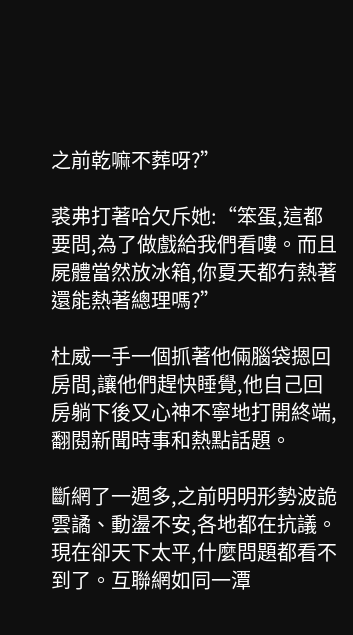之前乾嘛不葬呀?”

裘弗打著哈欠斥她:“笨蛋,這都要問,為了做戲給我們看嘍。而且屍體當然放冰箱,你夏天都冇熱著還能熱著總理嗎?”

杜威一手一個抓著他倆腦袋摁回房間,讓他們趕快睡覺,他自己回房躺下後又心神不寧地打開終端,翻閱新聞時事和熱點話題。

斷網了一週多,之前明明形勢波詭雲譎、動盪不安,各地都在抗議。現在卻天下太平,什麼問題都看不到了。互聯網如同一潭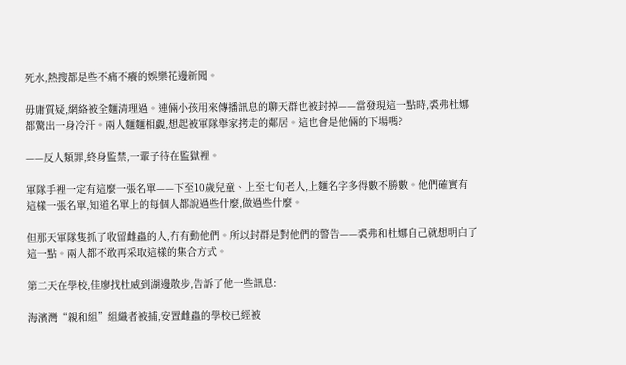死水,熱搜都是些不痛不癢的娛樂花邊新聞。

毋庸質疑,網絡被全麵清理過。連倆小孩用來傳播訊息的聊天群也被封掉——當發現這一點時,裘弗杜娜都驚出一身冷汗。兩人麵麵相覷,想起被軍隊舉家拷走的鄰居。這也會是他倆的下場嗎?

——反人類罪,終身監禁,一輩子待在監獄裡。

軍隊手裡一定有這麼一張名單——下至10歲兒童、上至七旬老人,上麵名字多得數不勝數。他們確實有這樣一張名單,知道名單上的每個人都說過些什麼,做過些什麼。

但那天軍隊隻抓了收留雌蟲的人,冇有動他們。所以封群是對他們的警告——裘弗和杜娜自己就想明白了這一點。兩人都不敢再采取這樣的集合方式。

第二天在學校,佳廖找杜威到湖邊散步,告訴了他一些訊息:

海濱灣“親和組”組織者被捕,安置雌蟲的學校已經被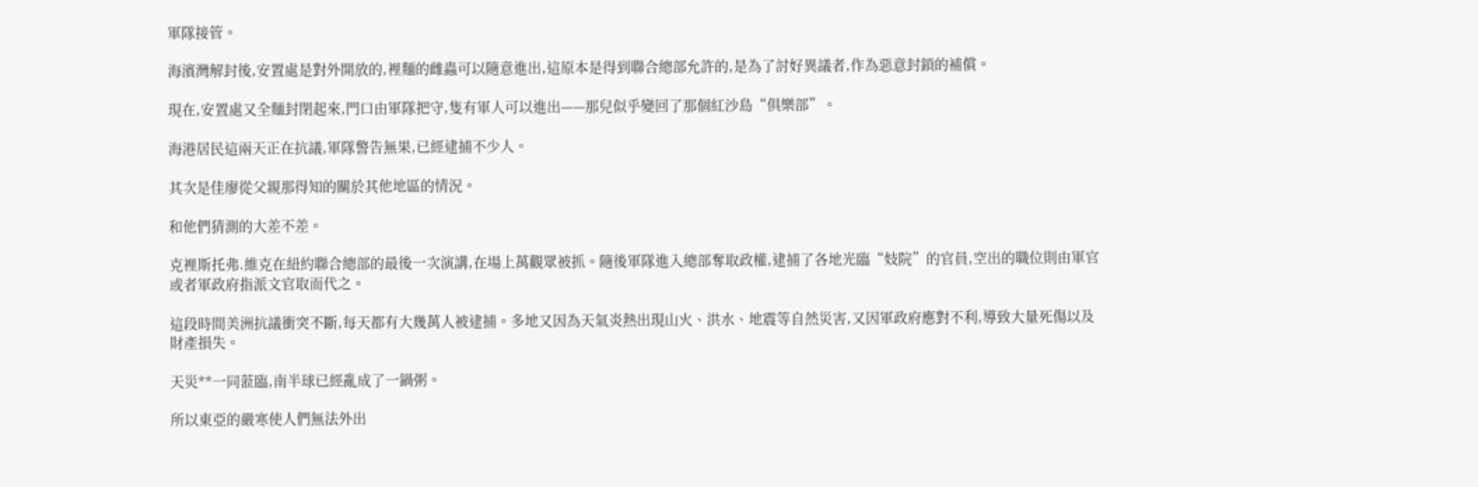軍隊接管。

海濱灣解封後,安置處是對外開放的,裡麵的雌蟲可以隨意進出,這原本是得到聯合總部允許的,是為了討好異議者,作為惡意封鎖的補償。

現在,安置處又全麵封閉起來,門口由軍隊把守,隻有軍人可以進出——那兒似乎變回了那個紅沙島“俱樂部”。

海港居民這兩天正在抗議,軍隊警告無果,已經逮捕不少人。

其次是佳廖從父親那得知的關於其他地區的情況。

和他們猜測的大差不差。

克裡斯托弗.維克在紐約聯合總部的最後一次演講,在場上萬觀眾被抓。隨後軍隊進入總部奪取政權,逮捕了各地光臨“妓院”的官員,空出的職位則由軍官或者軍政府指派文官取而代之。

這段時間美洲抗議衝突不斷,每天都有大幾萬人被逮捕。多地又因為天氣炎熱出現山火、洪水、地震等自然災害,又因軍政府應對不利,導致大量死傷以及財產損失。

天災**一同蒞臨,南半球已經亂成了一鍋粥。

所以東亞的嚴寒使人們無法外出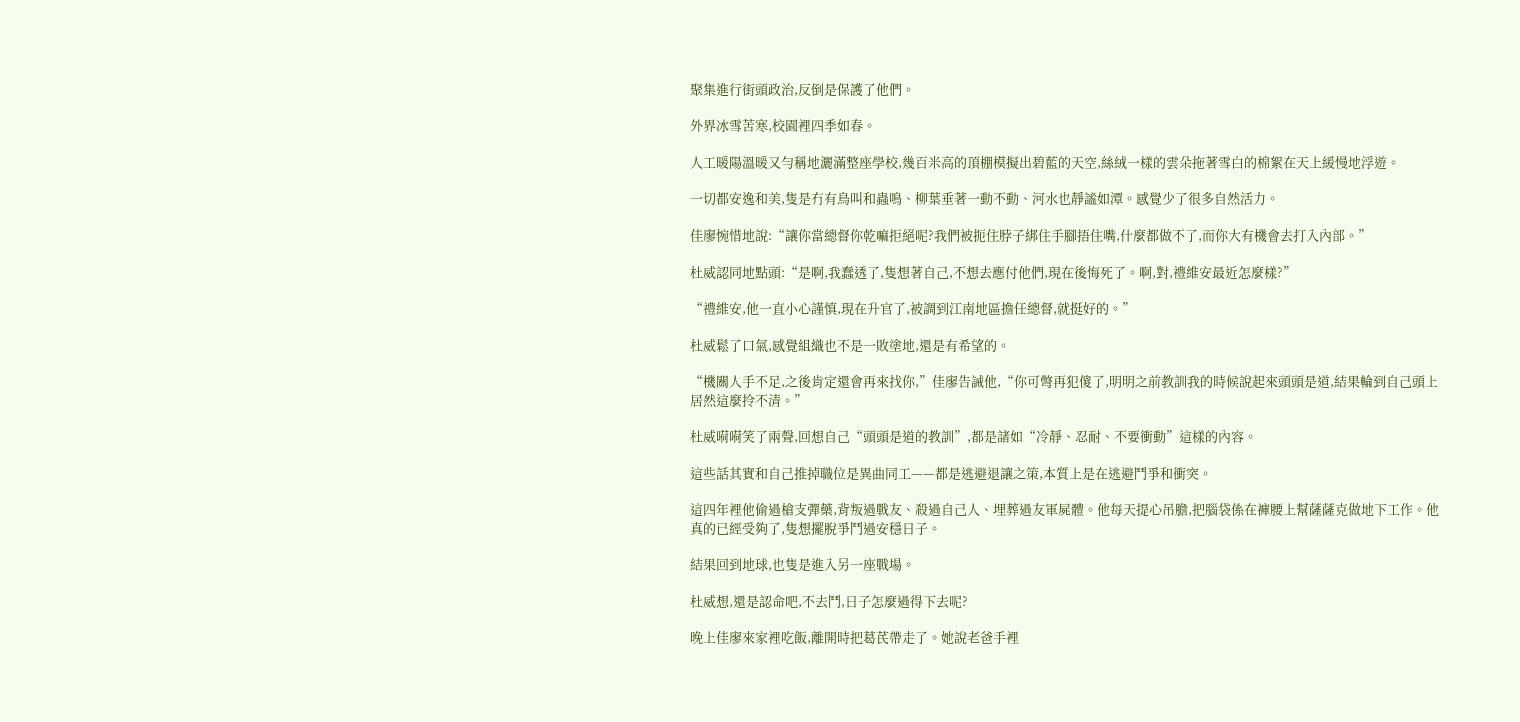聚集進行街頭政治,反倒是保護了他們。

外界冰雪苦寒,校園裡四季如春。

人工暖陽溫暖又勻稱地灑滿整座學校,幾百米高的頂棚模擬出碧藍的天空,絲絨一樣的雲朵拖著雪白的棉絮在天上緩慢地浮遊。

一切都安逸和美,隻是冇有鳥叫和蟲鳴、柳葉垂著一動不動、河水也靜謐如潭。感覺少了很多自然活力。

佳廖惋惜地說:“讓你當總督你乾嘛拒絕呢?我們被扼住脖子綁住手腳捂住嘴,什麼都做不了,而你大有機會去打入內部。”

杜威認同地點頭:“是啊,我蠢透了,隻想著自己,不想去應付他們,現在後悔死了。啊,對,禮維安最近怎麼樣?”

“禮維安,他一直小心謹慎,現在升官了,被調到江南地區擔任總督,就挺好的。”

杜威鬆了口氣,感覺組織也不是一敗塗地,還是有希望的。

“機關人手不足,之後肯定還會再來找你,”佳廖告誡他,“你可彆再犯傻了,明明之前教訓我的時候說起來頭頭是道,結果輪到自己頭上居然這麼拎不清。”

杜威嗬嗬笑了兩聲,回想自己“頭頭是道的教訓”,都是諸如“冷靜、忍耐、不要衝動”這樣的內容。

這些話其實和自己推掉職位是異曲同工——都是逃避退讓之策,本質上是在逃避鬥爭和衝突。

這四年裡他偷過槍支彈藥,背叛過戰友、殺過自己人、埋葬過友軍屍體。他每天提心吊膽,把腦袋係在褲腰上幫薩薩克做地下工作。他真的已經受夠了,隻想擺脫爭鬥過安穩日子。

結果回到地球,也隻是進入另一座戰場。

杜威想,還是認命吧,不去鬥,日子怎麼過得下去呢?

晚上佳廖來家裡吃飯,離開時把葛芪帶走了。她說老爸手裡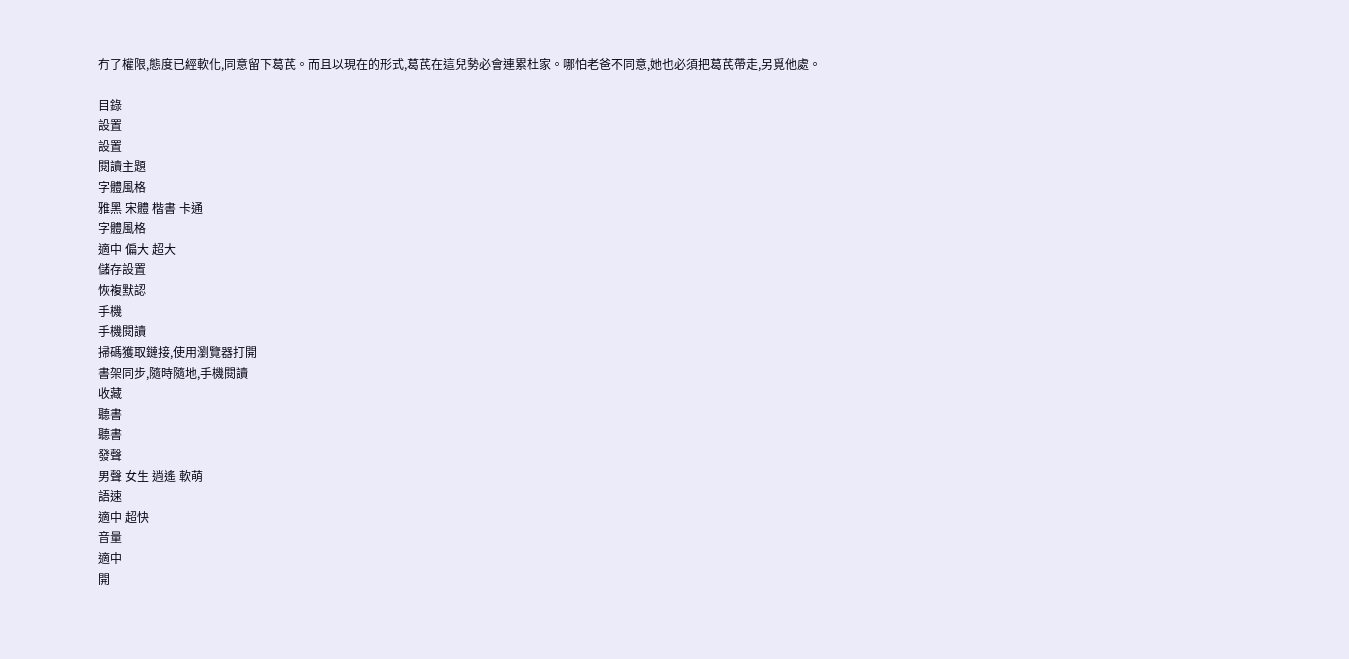冇了權限,態度已經軟化,同意留下葛芪。而且以現在的形式,葛芪在這兒勢必會連累杜家。哪怕老爸不同意,她也必須把葛芪帶走,另覓他處。

目錄
設置
設置
閱讀主題
字體風格
雅黑 宋體 楷書 卡通
字體風格
適中 偏大 超大
儲存設置
恢複默認
手機
手機閱讀
掃碼獲取鏈接,使用瀏覽器打開
書架同步,隨時隨地,手機閱讀
收藏
聽書
聽書
發聲
男聲 女生 逍遙 軟萌
語速
適中 超快
音量
適中
開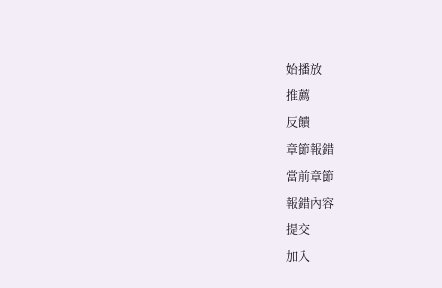始播放
推薦
反饋
章節報錯
當前章節
報錯內容
提交
加入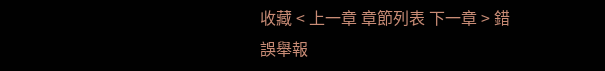收藏 < 上一章 章節列表 下一章 > 錯誤舉報